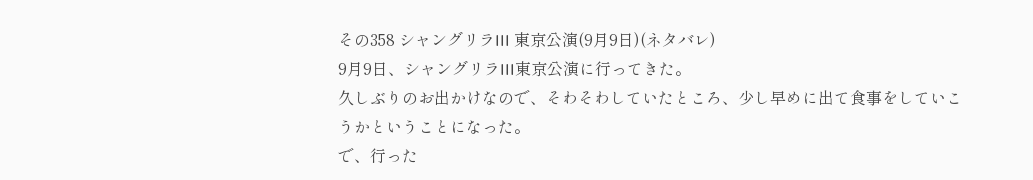その358 シャングリラIII 東京公演(9月9日)(ネタバレ)
9月9日、シャングリラIII東京公演に行ってきた。
久しぶりのお出かけなので、そわそわしていたところ、少し早めに出て食事をしていこうかということになった。
で、行った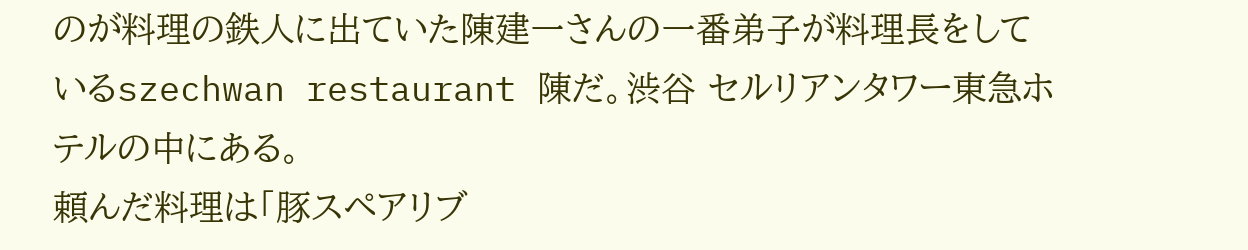のが料理の鉄人に出ていた陳建一さんの一番弟子が料理長をしているszechwan restaurant 陳だ。渋谷 セルリアンタワー東急ホテルの中にある。
頼んだ料理は「豚スペアリブ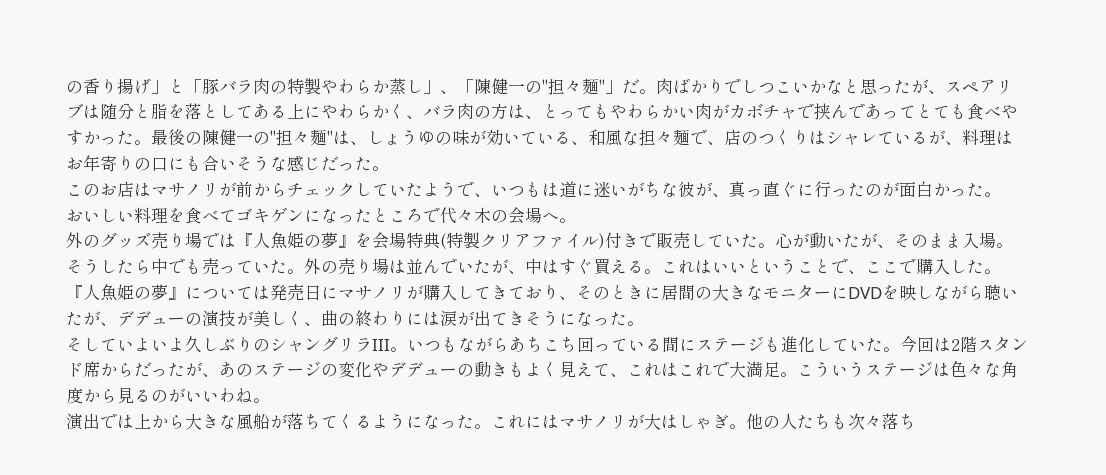の香り揚げ」と「豚バラ肉の特製やわらか蒸し」、「陳健一の"担々麺"」だ。肉ばかりでしつこいかなと思ったが、スペアリブは随分と脂を落としてある上にやわらかく、バラ肉の方は、とってもやわらかい肉がカボチャで挟んであってとても食べやすかった。最後の陳健一の"担々麺"は、しょうゆの味が効いている、和風な担々麺で、店のつくりはシャレているが、料理はお年寄りの口にも合いそうな感じだった。
このお店はマサノリが前からチェックしていたようで、いつもは道に迷いがちな彼が、真っ直ぐに行ったのが面白かった。
おいしい料理を食べてゴキゲンになったところで代々木の会場へ。
外のグッズ売り場では『人魚姫の夢』を会場特典(特製クリアファイル)付きで販売していた。心が動いたが、そのまま入場。そうしたら中でも売っていた。外の売り場は並んでいたが、中はすぐ買える。これはいいということで、ここで購入した。
『人魚姫の夢』については発売日にマサノリが購入してきており、そのときに居間の大きなモニターにDVDを映しながら聴いたが、デデューの演技が美しく、曲の終わりには涙が出てきそうになった。
そしていよいよ久しぶりのシャングリラIII。いつもながらあちこち回っている間にステージも進化していた。今回は2階スタンド席からだったが、あのステージの変化やデデューの動きもよく見えて、これはこれで大満足。こういうステージは色々な角度から見るのがいいわね。
演出では上から大きな風船が落ちてくるようになった。これにはマサノリが大はしゃぎ。他の人たちも次々落ち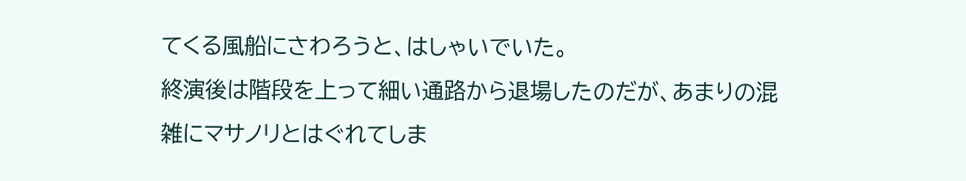てくる風船にさわろうと、はしゃいでいた。
終演後は階段を上って細い通路から退場したのだが、あまりの混雑にマサノリとはぐれてしま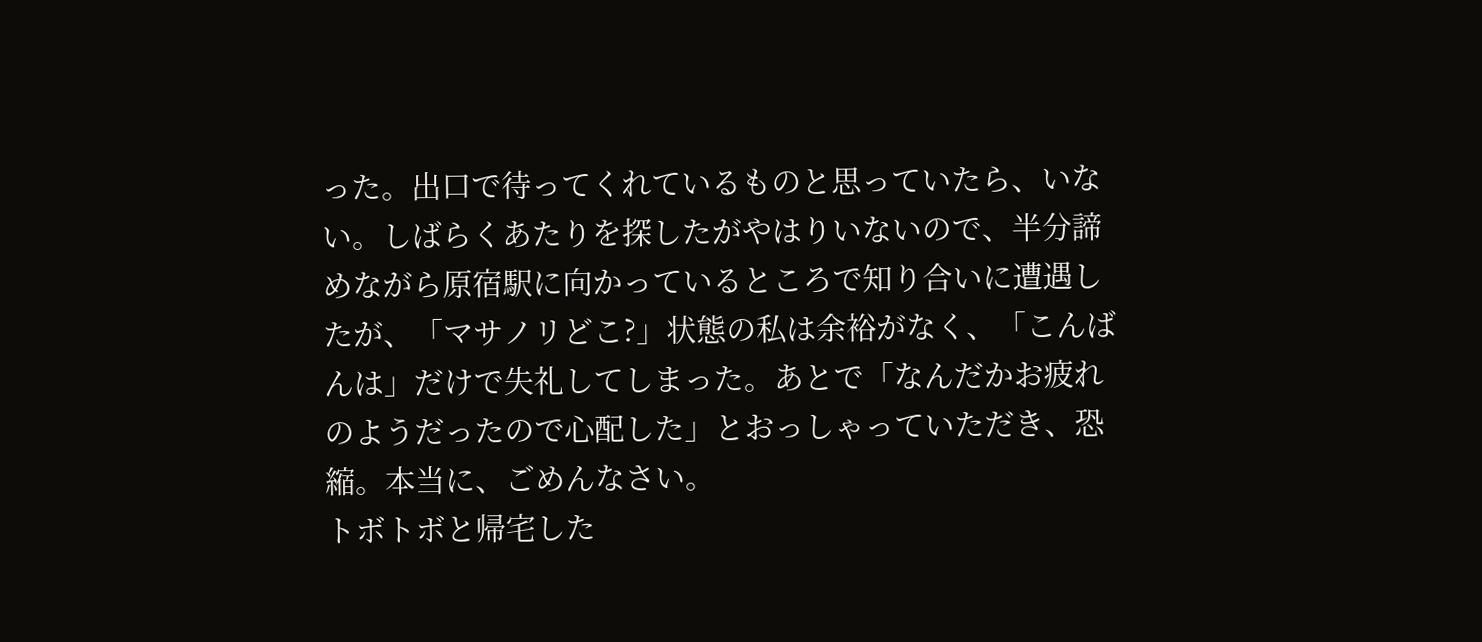った。出口で待ってくれているものと思っていたら、いない。しばらくあたりを探したがやはりいないので、半分諦めながら原宿駅に向かっているところで知り合いに遭遇したが、「マサノリどこ?」状態の私は余裕がなく、「こんばんは」だけで失礼してしまった。あとで「なんだかお疲れのようだったので心配した」とおっしゃっていただき、恐縮。本当に、ごめんなさい。
トボトボと帰宅した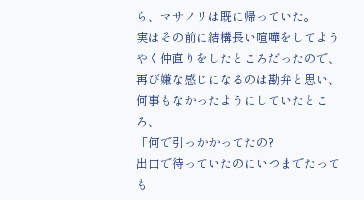ら、マサノリは既に帰っていた。
実はその前に結構長い喧嘩をしてようやく仲直りをしたところだったので、再び嫌な感じになるのは勘弁と思い、何事もなかったようにしていたところ、
「何で引っかかってたの?
出口で待っていたのにいつまでたっても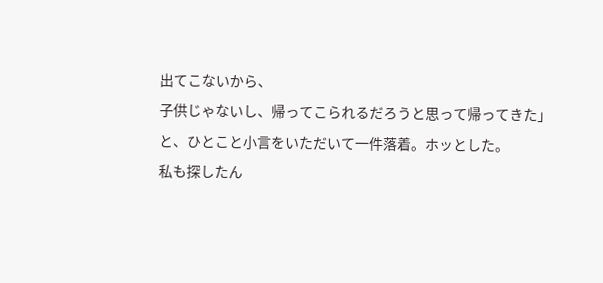出てこないから、
子供じゃないし、帰ってこられるだろうと思って帰ってきた」
と、ひとこと小言をいただいて一件落着。ホッとした。
私も探したん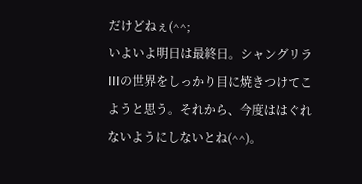だけどねぇ(^^;
いよいよ明日は最終日。シャングリラIIIの世界をしっかり目に焼きつけてこようと思う。それから、今度ははぐれないようにしないとね(^^)。